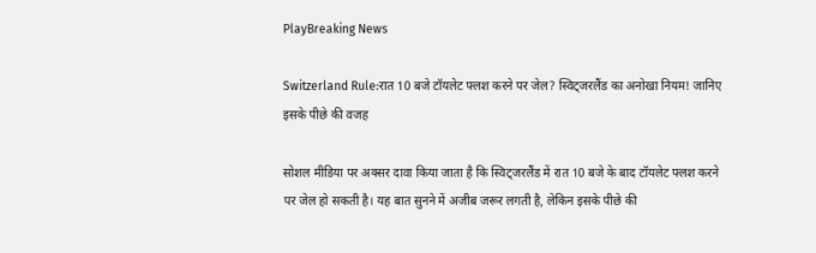PlayBreaking News

Switzerland Rule:रात 10 बजे टॉयलेट फ्लश करने पर जेल? स्विट्जरलैंड का अनोखा नियम! जानिए इसके पीछे की वजह

सोशल मीडिया पर अक्सर दावा किया जाता है कि स्विट्जरलैंड में रात 10 बजे के बाद टॉयलेट फ्लश करने पर जेल हो सकती है। यह बात सुनने में अजीब जरूर लगती है, लेकिन इसके पीछे की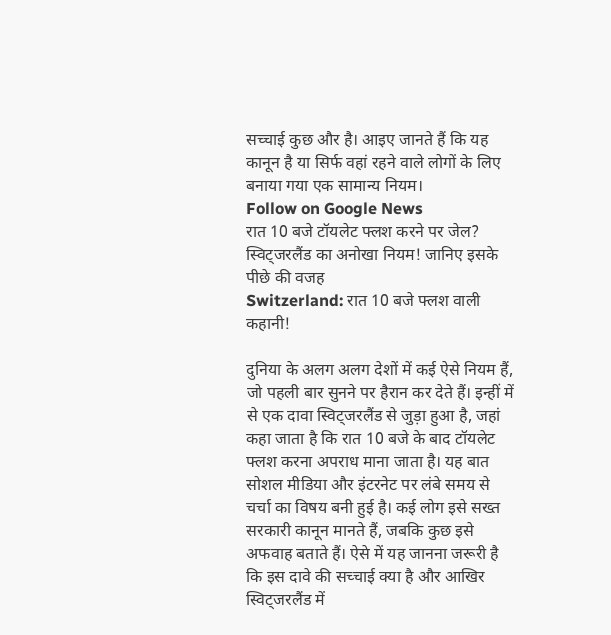सच्चाई कुछ और है। आइए जानते हैं कि यह कानून है या सिर्फ वहां रहने वाले लोगों के लिए बनाया गया एक सामान्य नियम।
Follow on Google News
रात 10 बजे टॉयलेट फ्लश करने पर जेल? स्विट्जरलैंड का अनोखा नियम! जानिए इसके पीछे की वजह
Switzerland: रात 10 बजे फ्लश वाली कहानी!

दुनिया के अलग अलग देशों में कई ऐसे नियम हैं, जो पहली बार सुनने पर हैरान कर देते हैं। इन्हीं में से एक दावा स्विट्जरलैंड से जुड़ा हुआ है, जहां कहा जाता है कि रात 10 बजे के बाद टॉयलेट फ्लश करना अपराध माना जाता है। यह बात सोशल मीडिया और इंटरनेट पर लंबे समय से चर्चा का विषय बनी हुई है। कई लोग इसे सख्त सरकारी कानून मानते हैं, जबकि कुछ इसे अफवाह बताते हैं। ऐसे में यह जानना जरूरी है कि इस दावे की सच्चाई क्या है और आखिर स्विट्जरलैंड में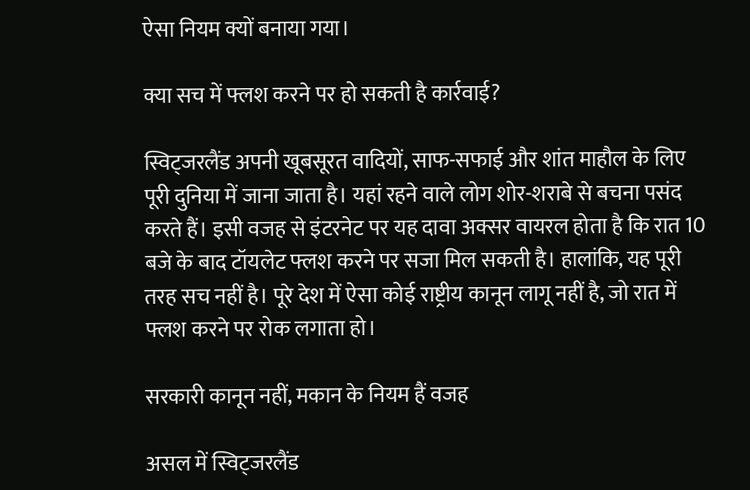ऐसा नियम क्यों बनाया गया।

क्या सच में फ्लश करने पर हो सकती है कार्रवाई?

स्विट्जरलैंड अपनी खूबसूरत वादियों, साफ-सफाई और शांत माहौल के लिए पूरी दुनिया में जाना जाता है। यहां रहने वाले लोग शोर-शराबे से बचना पसंद करते हैं। इसी वजह से इंटरनेट पर यह दावा अक्सर वायरल होता है कि रात 10 बजे के बाद टॉयलेट फ्लश करने पर सजा मिल सकती है। हालांकि, यह पूरी तरह सच नहीं है। पूरे देश में ऐसा कोई राष्ट्रीय कानून लागू नहीं है, जो रात में फ्लश करने पर रोक लगाता हो।

सरकारी कानून नहीं, मकान के नियम हैं वजह

असल में स्विट्जरलैंड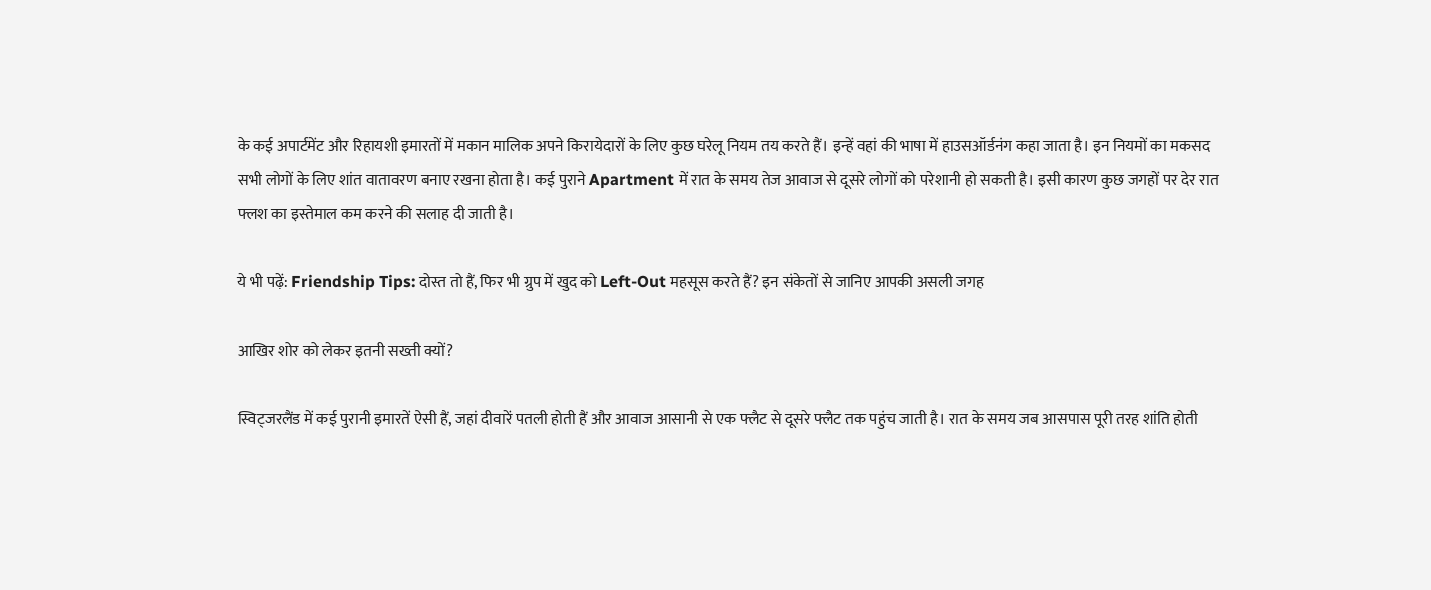के कई अपार्टमेंट और रिहायशी इमारतों में मकान मालिक अपने किरायेदारों के लिए कुछ घरेलू नियम तय करते हैं। इन्हें वहां की भाषा में हाउसऑर्डनंग कहा जाता है। इन नियमों का मकसद सभी लोगों के लिए शांत वातावरण बनाए रखना होता है। कई पुराने Apartment में रात के समय तेज आवाज से दूसरे लोगों को परेशानी हो सकती है। इसी कारण कुछ जगहों पर देर रात फ्लश का इस्तेमाल कम करने की सलाह दी जाती है।

ये भी पढ़ें: Friendship Tips: दोस्त तो हैं, फिर भी ग्रुप में खुद को Left-Out महसूस करते हैं? इन संकेतों से जानिए आपकी असली जगह

आखिर शोर को लेकर इतनी सख्ती क्यों?

स्विट्जरलैंड में कई पुरानी इमारतें ऐसी हैं, जहां दीवारें पतली होती हैं और आवाज आसानी से एक फ्लैट से दूसरे फ्लैट तक पहुंच जाती है। रात के समय जब आसपास पूरी तरह शांति होती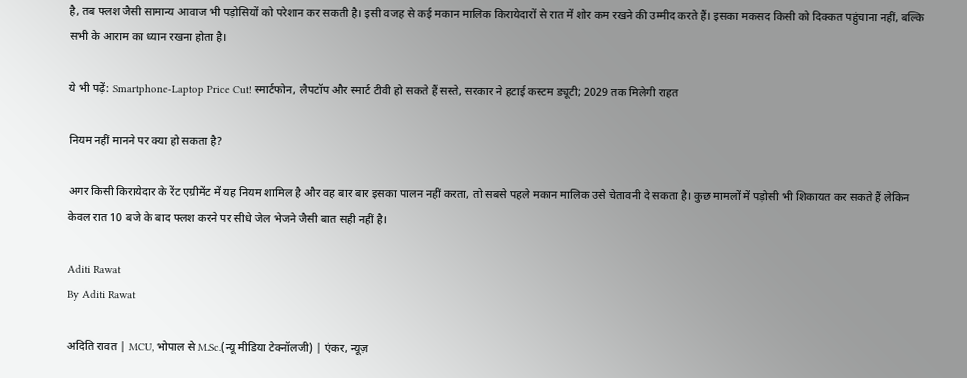है, तब फ्लश जैसी सामान्य आवाज भी पड़ोसियों को परेशान कर सकती है। इसी वजह से कई मकान मालिक किरायेदारों से रात में शोर कम रखने की उम्मीद करते हैं। इसका मकसद किसी को दिक्कत पहुंचाना नहीं, बल्कि सभी के आराम का ध्यान रखना होता है।

ये भी पढ़ें: Smartphone-Laptop Price Cut! स्मार्टफोन, लैपटॉप और स्मार्ट टीवी हो सकते हैं सस्ते, सरकार ने हटाई कस्टम ड्यूटी; 2029 तक मिलेगी राहत

नियम नहीं मानने पर क्या हो सकता है?

अगर किसी किरायेदार के रेंट एग्रीमेंट में यह नियम शामिल है और वह बार बार इसका पालन नहीं करता, तो सबसे पहले मकान मालिक उसे चेतावनी दे सकता है। कुछ मामलों में पड़ोसी भी शिकायत कर सकते हैं लेकिन केवल रात 10 बजे के बाद फ्लश करने पर सीधे जेल भेजने जैसी बात सही नहीं है।

Aditi Rawat
By Aditi Rawat

अदिति रावत | MCU, भोपाल से M.Sc.(न्यू मीडिया टेक्नॉलजी) | एंकर, न्यूज़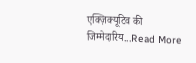एक्ज़िक्यूटिव की जिम्मेदारिय...Read More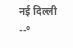नई दिल्ली
--°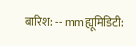बारिश: -- mmह्यूमिडिटी: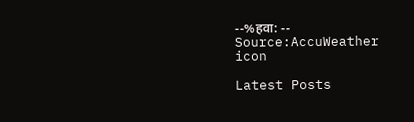--%हवा: --
Source:AccuWeather
icon

Latest Posts